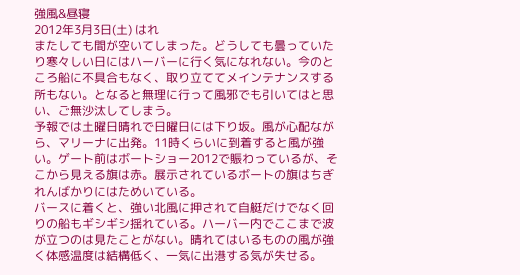強風&昼寝
2012年3月3日(土) はれ
またしても間が空いてしまった。どうしても曇っていたり寒々しい日にはハーバーに行く気になれない。今のところ船に不具合もなく、取り立ててメインテナンスする所もない。となると無理に行って風邪でも引いてはと思い、ご無沙汰してしまう。
予報では土曜日晴れで日曜日には下り坂。風が心配ながら、マリーナに出発。11時くらいに到着すると風が強い。ゲート前はボートショー2012で賑わっているが、そこから見える旗は赤。展示されているボートの旗はちぎれんばかりにはためいている。
バースに着くと、強い北風に押されて自艇だけでなく回りの船もギシギシ揺れている。ハーバー内でここまで波が立つのは見たことがない。晴れてはいるものの風が強く体感温度は結構低く、一気に出港する気が失せる。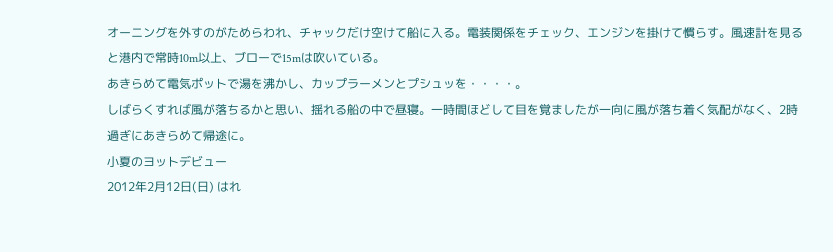オーニングを外すのがためらわれ、チャックだけ空けて船に入る。電装関係をチェック、エンジンを掛けて慣らす。風速計を見ると港内で常時10m以上、ブローで15mは吹いている。
あきらめて電気ポットで湯を沸かし、カップラーメンとプシュッを・・・・。
しばらくすれば風が落ちるかと思い、揺れる船の中で昼寝。一時間ほどして目を覚ましたが一向に風が落ち着く気配がなく、2時過ぎにあきらめて帰途に。
小夏のヨットデビュー
2012年2月12日(日) はれ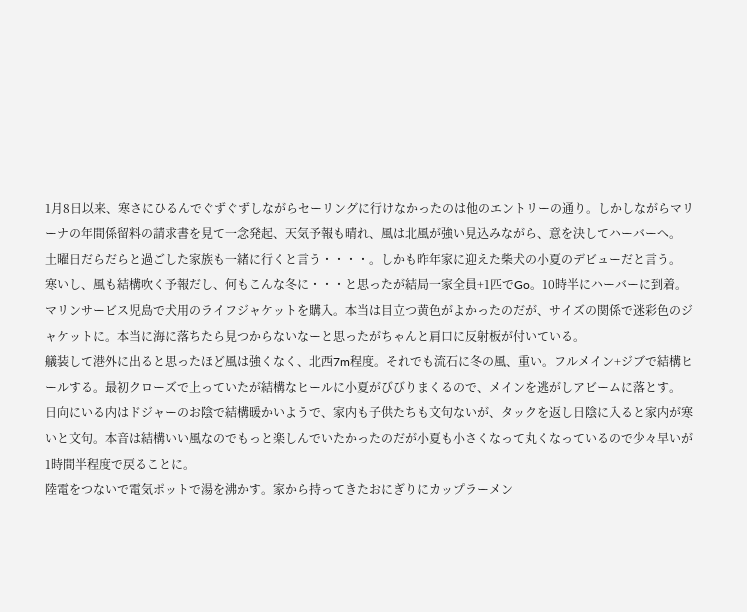1月8日以来、寒さにひるんでぐずぐずしながらセーリングに行けなかったのは他のエントリーの通り。しかしながらマリーナの年間係留料の請求書を見て一念発起、天気予報も晴れ、風は北風が強い見込みながら、意を決してハーバーへ。
土曜日だらだらと過ごした家族も一緒に行くと言う・・・・。しかも昨年家に迎えた柴犬の小夏のデビューだと言う。
寒いし、風も結構吹く予報だし、何もこんな冬に・・・と思ったが結局一家全員+1匹でGo。10時半にハーバーに到着。マリンサービス児島で犬用のライフジャケットを購入。本当は目立つ黄色がよかったのだが、サイズの関係で迷彩色のジャケットに。本当に海に落ちたら見つからないなーと思ったがちゃんと肩口に反射板が付いている。
艤装して港外に出ると思ったほど風は強くなく、北西7m程度。それでも流石に冬の風、重い。フルメイン+ジブで結構ヒールする。最初クローズで上っていたが結構なヒールに小夏がびびりまくるので、メインを逃がしアビームに落とす。
日向にいる内はドジャーのお陰で結構暖かいようで、家内も子供たちも文句ないが、タックを返し日陰に入ると家内が寒いと文句。本音は結構いい風なのでもっと楽しんでいたかったのだが小夏も小さくなって丸くなっているので少々早いが1時間半程度で戻ることに。
陸電をつないで電気ポットで湯を沸かす。家から持ってきたおにぎりにカップラーメン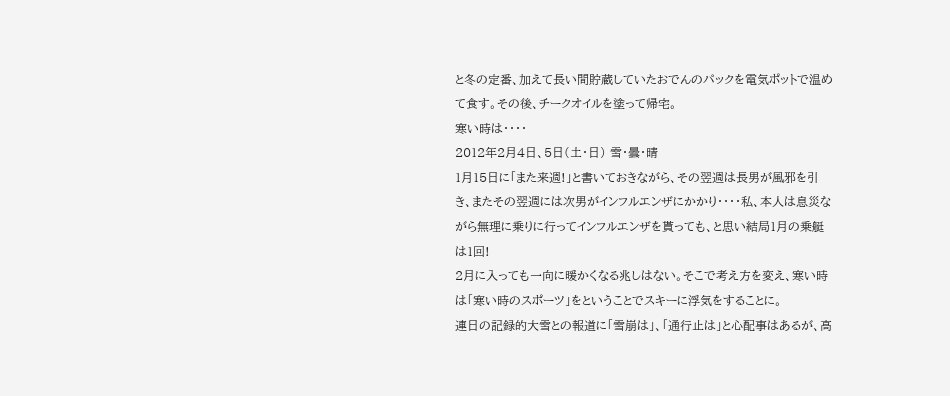と冬の定番、加えて長い間貯蔵していたおでんのパックを電気ポットで温めて食す。その後、チークオイルを塗って帰宅。
寒い時は・・・・
2012年2月4日、5日(土・日) 雪・曇・晴
1月15日に「また来週!」と書いておきながら、その翌週は長男が風邪を引き、またその翌週には次男がインフルエンザにかかり・・・・私、本人は息災ながら無理に乗りに行ってインフルエンザを貰っても、と思い結局1月の乗艇は1回!
2月に入っても一向に暖かくなる兆しはない。そこで考え方を変え、寒い時は「寒い時のスポーツ」をということでスキーに浮気をすることに。
連日の記録的大雪との報道に「雪崩は」、「通行止は」と心配事はあるが、高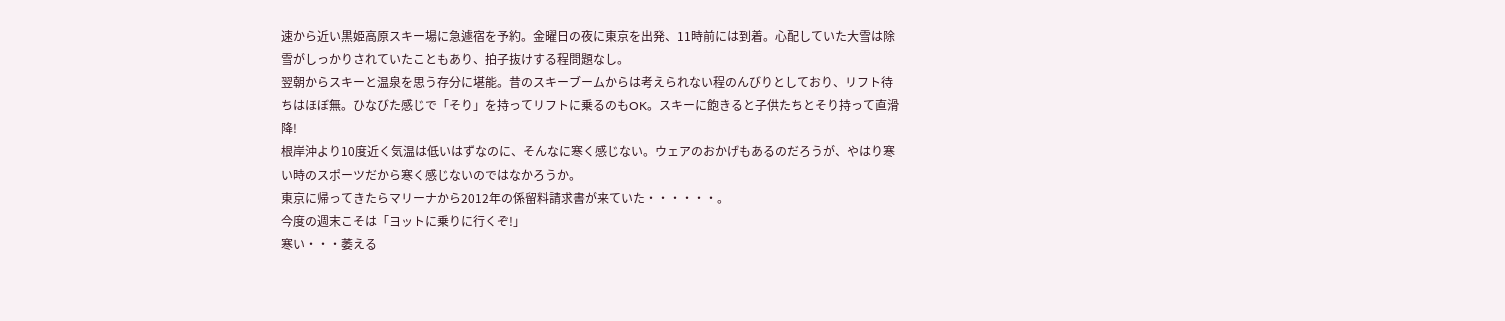速から近い黒姫高原スキー場に急遽宿を予約。金曜日の夜に東京を出発、11時前には到着。心配していた大雪は除雪がしっかりされていたこともあり、拍子抜けする程問題なし。
翌朝からスキーと温泉を思う存分に堪能。昔のスキーブームからは考えられない程のんびりとしており、リフト待ちはほぼ無。ひなびた感じで「そり」を持ってリフトに乗るのもOK。スキーに飽きると子供たちとそり持って直滑降!
根岸沖より10度近く気温は低いはずなのに、そんなに寒く感じない。ウェアのおかげもあるのだろうが、やはり寒い時のスポーツだから寒く感じないのではなかろうか。
東京に帰ってきたらマリーナから2012年の係留料請求書が来ていた・・・・・・。
今度の週末こそは「ヨットに乗りに行くぞ!」
寒い・・・萎える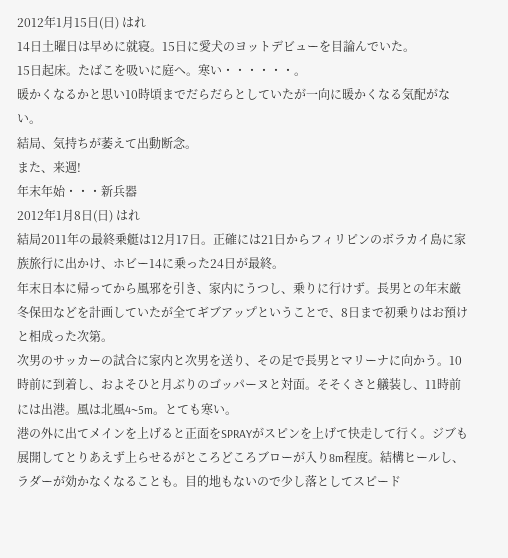2012年1月15日(日) はれ
14日土曜日は早めに就寝。15日に愛犬のヨットデビューを目論んでいた。
15日起床。たばこを吸いに庭へ。寒い・・・・・・。
暖かくなるかと思い10時頃までだらだらとしていたが一向に暖かくなる気配がない。
結局、気持ちが萎えて出動断念。
また、来週!
年末年始・・・新兵器
2012年1月8日(日) はれ
結局2011年の最終乗艇は12月17日。正確には21日からフィリピンのボラカイ島に家族旅行に出かけ、ホビー14に乗った24日が最終。
年末日本に帰ってから風邪を引き、家内にうつし、乗りに行けず。長男との年末厳冬保田などを計画していたが全てギブアップということで、8日まで初乗りはお預けと相成った次第。
次男のサッカーの試合に家内と次男を送り、その足で長男とマリーナに向かう。10時前に到着し、およそひと月ぶりのゴッパーヌと対面。そそくさと艤装し、11時前には出港。風は北風4~5m。とても寒い。
港の外に出てメインを上げると正面をSPRAYがスピンを上げて快走して行く。ジブも展開してとりあえず上らせるがところどころブローが入り8m程度。結構ヒールし、ラダーが効かなくなることも。目的地もないので少し落としてスピード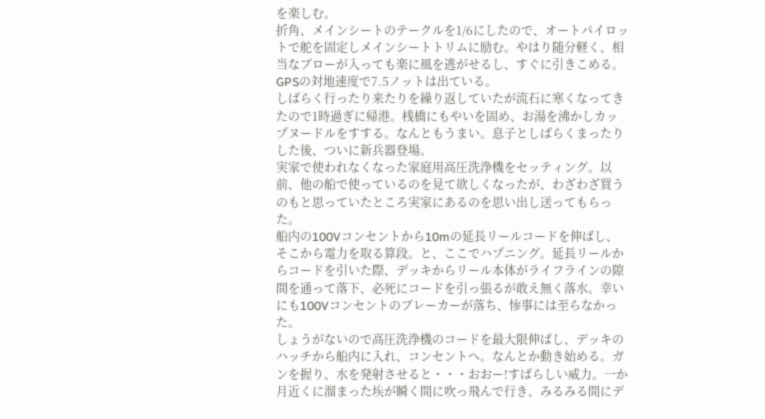を楽しむ。
折角、メインシートのテークルを1/6にしたので、オートパイロットで舵を固定しメインシートトリムに励む。やはり随分軽く、相当なブローが入っても楽に風を逃がせるし、すぐに引きこめる。GPSの対地速度で7.5ノットは出ている。
しばらく行ったり来たりを繰り返していたが流石に寒くなってきたので1時過ぎに帰港。桟橋にもやいを固め、お湯を沸かしカップヌードルをすする。なんともうまい。息子としばらくまったりした後、ついに新兵器登場。
実家で使われなくなった家庭用高圧洗浄機をセッティング。以前、他の船で使っているのを見て欲しくなったが、わざわざ買うのもと思っていたところ実家にあるのを思い出し送ってもらった。
船内の100Vコンセントから10mの延長リールコードを伸ばし、そこから電力を取る算段。と、ここでハプニング。延長リールからコードを引いた際、デッキからリール本体がライフラインの隙間を通って落下、必死にコードを引っ張るが敢え無く落水。幸いにも100Vコンセントのブレーカーが落ち、惨事には至らなかった。
しょうがないので高圧洗浄機のコードを最大限伸ばし、デッキのハッチから船内に入れ、コンセントへ。なんとか動き始める。ガンを握り、水を発射させると・・・おおー!すばらしい威力。一か月近くに溜まった埃が瞬く間に吹っ飛んで行き、みるみる間にデ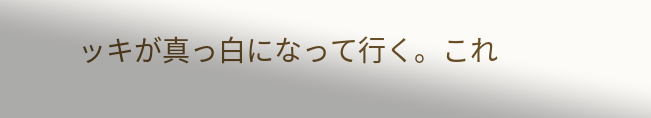ッキが真っ白になって行く。これ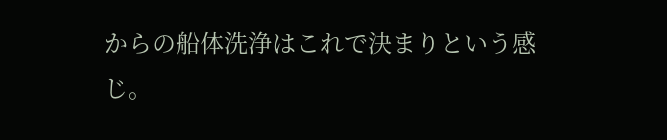からの船体洗浄はこれで決まりという感じ。